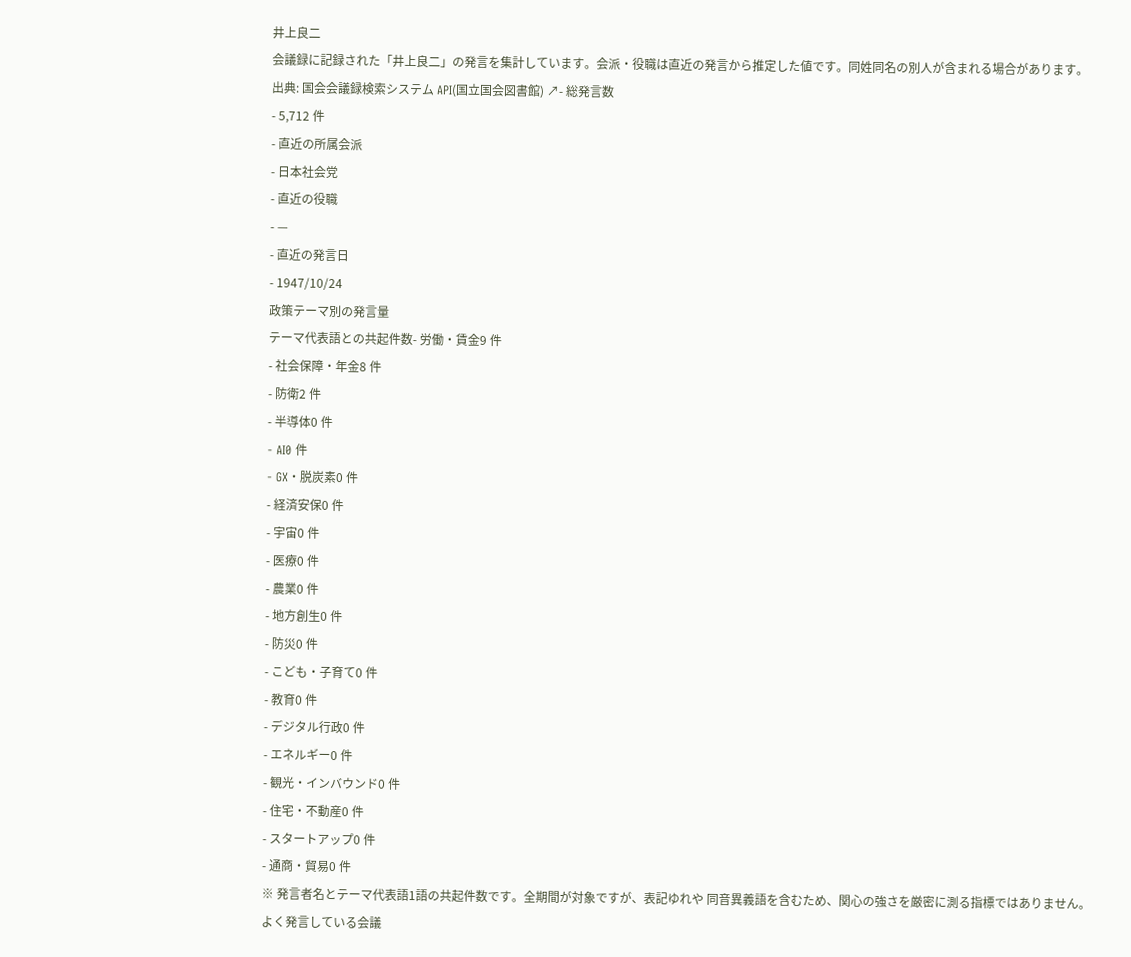井上良二
会議録に記録された「井上良二」の発言を集計しています。会派・役職は直近の発言から推定した値です。同姓同名の別人が含まれる場合があります。
出典: 国会会議録検索システム API(国立国会図書館) ↗- 総発言数
- 5,712 件
- 直近の所属会派
- 日本社会党
- 直近の役職
- —
- 直近の発言日
- 1947/10/24
政策テーマ別の発言量
テーマ代表語との共起件数- 労働・賃金9 件
- 社会保障・年金8 件
- 防衛2 件
- 半導体0 件
- AI0 件
- GX・脱炭素0 件
- 経済安保0 件
- 宇宙0 件
- 医療0 件
- 農業0 件
- 地方創生0 件
- 防災0 件
- こども・子育て0 件
- 教育0 件
- デジタル行政0 件
- エネルギー0 件
- 観光・インバウンド0 件
- 住宅・不動産0 件
- スタートアップ0 件
- 通商・貿易0 件
※ 発言者名とテーマ代表語1語の共起件数です。全期間が対象ですが、表記ゆれや 同音異義語を含むため、関心の強さを厳密に測る指標ではありません。
よく発言している会議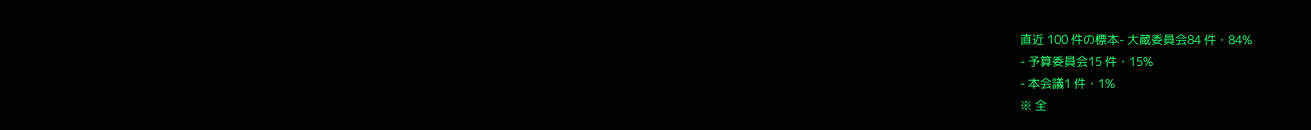直近 100 件の標本- 大蔵委員会84 件・84%
- 予算委員会15 件・15%
- 本会議1 件・1%
※ 全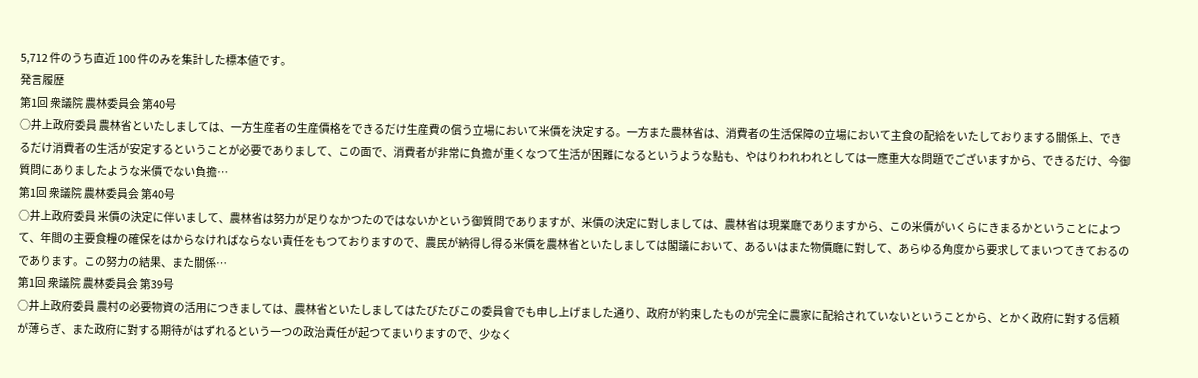5,712 件のうち直近 100 件のみを集計した標本値です。
発言履歴
第1回 衆議院 農林委員会 第40号
○井上政府委員 農林省といたしましては、一方生産者の生産價格をできるだけ生産費の償う立場において米價を決定する。一方また農林省は、消費者の生活保障の立場において主食の配給をいたしておりまする關係上、できるだけ消費者の生活が安定するということが必要でありまして、この面で、消費者が非常に負擔が重くなつて生活が困難になるというような點も、やはりわれわれとしては一應重大な問題でございますから、できるだけ、今御質問にありましたような米價でない負擔…
第1回 衆議院 農林委員会 第40号
○井上政府委員 米價の決定に伴いまして、農林省は努力が足りなかつたのではないかという御質問でありますが、米價の決定に對しましては、農林省は現業廰でありますから、この米價がいくらにきまるかということによつて、年間の主要食糧の確保をはからなければならない責任をもつておりますので、農民が納得し得る米價を農林省といたしましては閣議において、あるいはまた物價廰に對して、あらゆる角度から要求してまいつてきておるのであります。この努力の結果、また關係…
第1回 衆議院 農林委員会 第39号
○井上政府委員 農村の必要物資の活用につきましては、農林省といたしましてはたびたびこの委員會でも申し上げました通り、政府が約束したものが完全に農家に配給されていないということから、とかく政府に對する信頼が薄らぎ、また政府に對する期待がはずれるという一つの政治責任が起つてまいりますので、少なく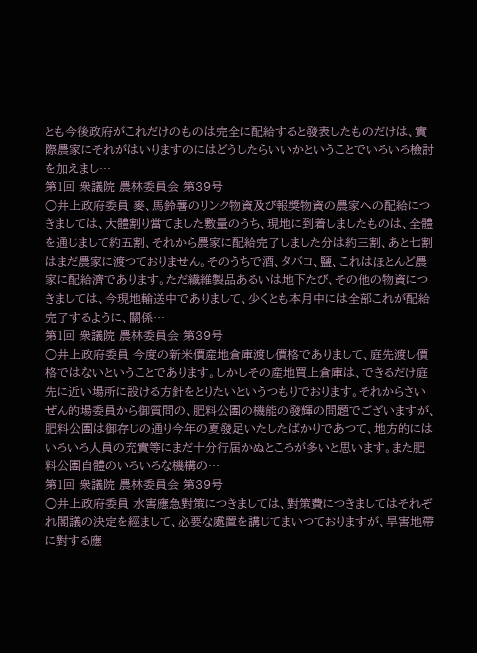とも今後政府がこれだけのものは完全に配給すると發表したものだけは、實際農家にそれがはいりますのにはどうしたらいいかということでいろいろ檢討を加えまし…
第1回 衆議院 農林委員会 第39号
○井上政府委員 麥、馬鈴薯のリンク物資及び報獎物資の農家への配給につきましては、大體割り當てました數量のうち、現地に到着しましたものは、全體を通じまして約五割、それから農家に配給完了しました分は約三割、あと七割はまだ農家に渡つておりません。そのうちで酒、タバコ、鹽、これはほとんど農家に配給濟であります。ただ繊維製品あるいは地下たび、その他の物資につきましては、今現地輸送中でありまして、少くとも本月中には全部これが配給完了するように、關係…
第1回 衆議院 農林委員会 第39号
○井上政府委員 今度の新米價産地倉庫渡し價格でありまして、庭先渡し價格ではないということであります。しかしその産地買上倉庫は、できるだけ庭先に近い場所に設ける方針をとりたいというつもりでおります。それからさいぜん的場委員から御質問の、肥料公團の機能の發輝の問題でございますが、肥料公團は御存じの通り今年の夏發足いたしたばかりであつて、地方的にはいろいろ人員の充實等にまだ十分行届かぬところが多いと思います。また肥料公團自體のいろいろな機構の…
第1回 衆議院 農林委員会 第39号
○井上政府委員 水害應急對策につきましては、對策費につきましてはそれぞれ閣議の決定を經まして、必要な處置を講じてまいつておりますが、旱害地帶に對する應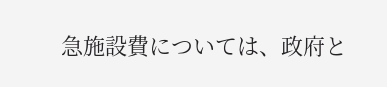急施設費については、政府と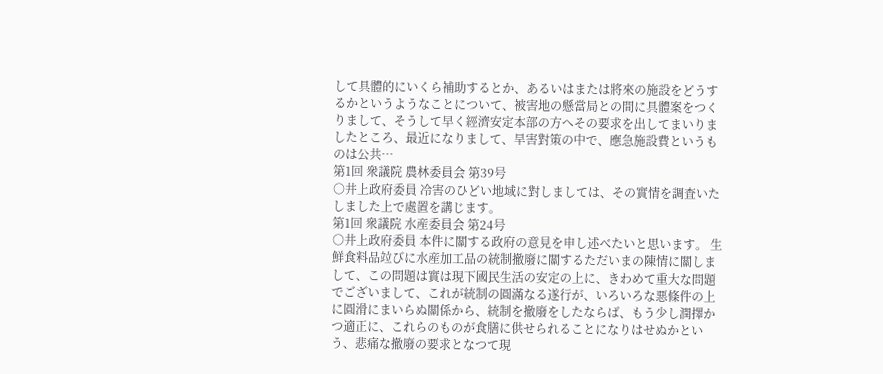して具體的にいくら補助するとか、あるいはまたは將來の施設をどうするかというようなことについて、被害地の懸當局との間に具體案をつくりまして、そうして早く經濟安定本部の方へその要求を出してまいりましたところ、最近になりまして、旱害對策の中で、應急施設費というものは公共…
第1回 衆議院 農林委員会 第39号
○井上政府委員 冷害のひどい地域に對しましては、その實情を調査いたしました上で處置を講じます。
第1回 衆議院 水産委員会 第24号
○井上政府委員 本件に關する政府の意見を申し述べたいと思います。 生鮮食料品竝びに水産加工品の統制撤廢に關するただいまの陳情に關しまして、この問題は實は現下國民生活の安定の上に、きわめて重大な問題でございまして、これが統制の圓滿なる遂行が、いろいろな悪條件の上に圓滑にまいらぬ關係から、統制を撤廢をしたならば、もう少し潤擇かつ適正に、これらのものが食膳に供せられることになりはせぬかという、悲痛な撤廢の要求となつて現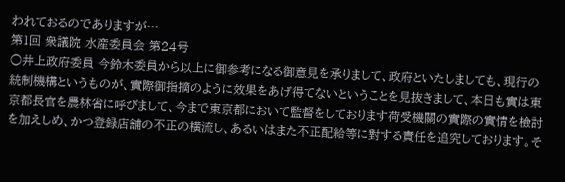われておるのでありますが…
第1回 衆議院 水産委員会 第24号
○井上政府委員 今鈴木委員から以上に御参考になる御意見を承りまして、政府といたしましても、現行の統制機構というものが、實際御指摘のように效果をあげ得てないということを見抜きまして、本日も實は東京都長官を農林省に呼びまして、今まで東京都において監督をしております荷受機關の實際の實情を檢討を加えしめ、かつ登録店舗の不正の横流し、あるいはまた不正配給等に對する責任を追究しております。そ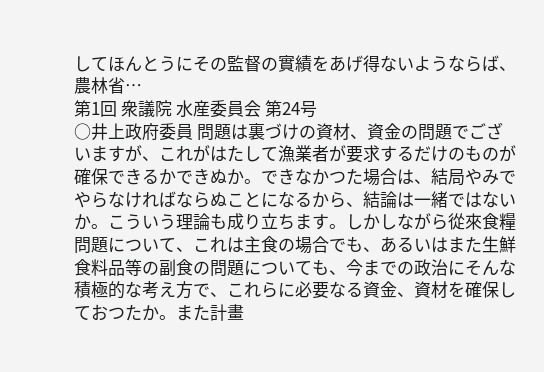してほんとうにその監督の實績をあげ得ないようならば、農林省…
第1回 衆議院 水産委員会 第24号
○井上政府委員 問題は裏づけの資材、資金の問題でございますが、これがはたして漁業者が要求するだけのものが確保できるかできぬか。できなかつた場合は、結局やみでやらなければならぬことになるから、結論は一緒ではないか。こういう理論も成り立ちます。しかしながら從來食糧問題について、これは主食の場合でも、あるいはまた生鮮食料品等の副食の問題についても、今までの政治にそんな積極的な考え方で、これらに必要なる資金、資材を確保しておつたか。また計畫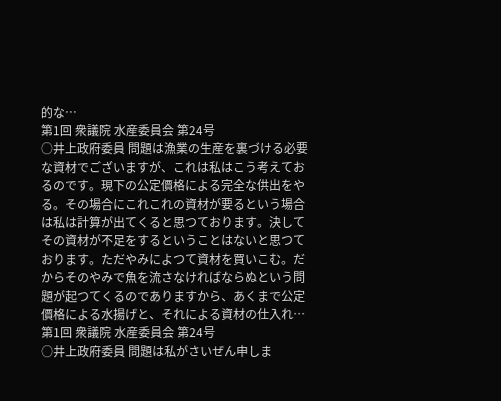的な…
第1回 衆議院 水産委員会 第24号
○井上政府委員 問題は漁業の生産を裏づける必要な資材でございますが、これは私はこう考えておるのです。現下の公定價格による完全な供出をやる。その場合にこれこれの資材が要るという場合は私は計算が出てくると思つております。決してその資材が不足をするということはないと思つております。ただやみによつて資材を買いこむ。だからそのやみで魚を流さなければならぬという問題が起つてくるのでありますから、あくまで公定價格による水揚げと、それによる資材の仕入れ…
第1回 衆議院 水産委員会 第24号
○井上政府委員 問題は私がさいぜん申しま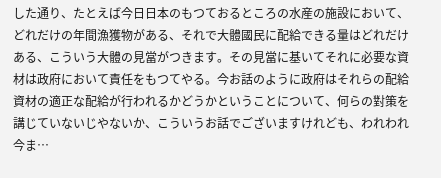した通り、たとえば今日日本のもつておるところの水産の施設において、どれだけの年間漁獲物がある、それで大體國民に配給できる量はどれだけある、こういう大體の見當がつきます。その見當に基いてそれに必要な資材は政府において責任をもつてやる。今お話のように政府はそれらの配給資材の適正な配給が行われるかどうかということについて、何らの對策を講じていないじやないか、こういうお話でございますけれども、われわれ今ま…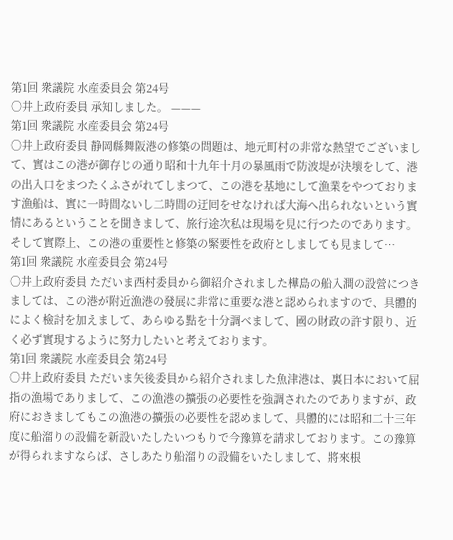第1回 衆議院 水産委員会 第24号
○井上政府委員 承知しました。 ———
第1回 衆議院 水産委員会 第24号
○井上政府委員 静岡縣舞阪港の修築の問題は、地元町村の非常な熱望でございまして、實はこの港が御存じの通り昭和十九年十月の暴風雨で防波堤が決壞をして、港の出入口をまつたくふさがれてしまつて、この港を基地にして漁業をやつております漁船は、實に一時間ないし二時間の迂囘をせなければ大海へ出られないという實情にあるということを聞きまして、旅行途次私は現場を見に行つたのであります。そして實際上、この港の重要性と修築の緊要性を政府としましても見まして…
第1回 衆議院 水産委員会 第24号
○井上政府委員 ただいま西村委員から御紹介されました樺島の船入澗の設營につきましては、この港が附近漁港の發展に非常に重要な港と認められますので、具體的によく檢討を加えまして、あらゆる點を十分調べまして、國の財政の許す限り、近く必ず實現するように努力したいと考えております。
第1回 衆議院 水産委員会 第24号
○井上政府委員 ただいま矢後委員から紹介されました魚津港は、裏日本において屈指の漁場でありまして、この漁港の擴張の必要性を強調されたのでありますが、政府におきましてもこの漁港の擴張の必要性を認めまして、具體的には昭和二十三年度に船溜りの設備を新設いたしたいつもりで今豫算を請求しております。この豫算が得られますならば、さしあたり船溜りの設備をいたしまして、將來根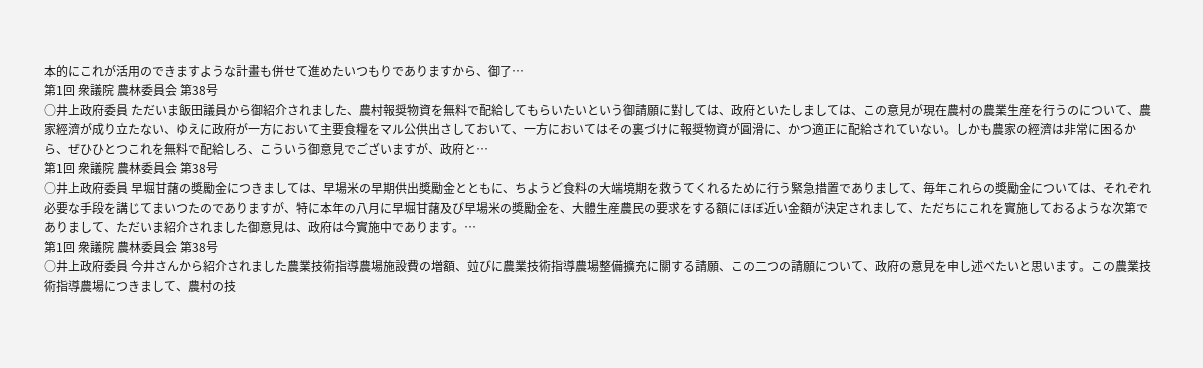本的にこれが活用のできますような計畫も併せて進めたいつもりでありますから、御了…
第1回 衆議院 農林委員会 第38号
○井上政府委員 ただいま飯田議員から御紹介されました、農村報奨物資を無料で配給してもらいたいという御請願に對しては、政府といたしましては、この意見が現在農村の農業生産を行うのについて、農家經濟が成り立たない、ゆえに政府が一方において主要食糧をマル公供出さしておいて、一方においてはその裏づけに報奨物資が圓滑に、かつ適正に配給されていない。しかも農家の經濟は非常に困るから、ぜひひとつこれを無料で配給しろ、こういう御意見でございますが、政府と…
第1回 衆議院 農林委員会 第38号
○井上政府委員 早堀甘藷の奬勵金につきましては、早場米の早期供出奬勵金とともに、ちようど食料の大端境期を救うてくれるために行う緊急措置でありまして、毎年これらの奬勵金については、それぞれ必要な手段を講じてまいつたのでありますが、特に本年の八月に早堀甘藷及び早場米の奬勵金を、大體生産農民の要求をする額にほぼ近い金額が決定されまして、ただちにこれを實施しておるような次第でありまして、ただいま紹介されました御意見は、政府は今實施中であります。…
第1回 衆議院 農林委員会 第38号
○井上政府委員 今井さんから紹介されました農業技術指導農場施設費の増額、竝びに農業技術指導農場整備擴充に關する請願、この二つの請願について、政府の意見を申し述べたいと思います。この農業技術指導農場につきまして、農村の技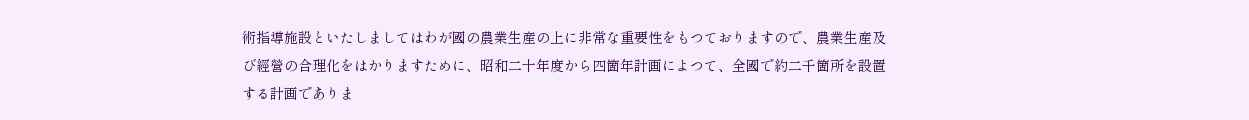術指導施設といたしましてはわが國の農業生産の上に非常な重要性をもつておりますので、農業生産及び經營の合理化をはかりますために、昭和二十年度から四箇年計画によつて、全國で約二千箇所を設置する計画でありま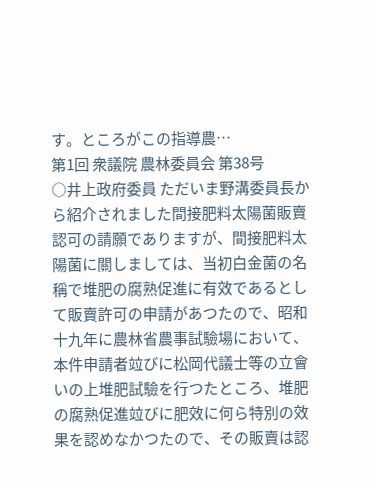す。ところがこの指導農…
第1回 衆議院 農林委員会 第38号
○井上政府委員 ただいま野溝委員長から紹介されました間接肥料太陽菌販賣認可の請願でありますが、間接肥料太陽菌に關しましては、当初白金菌の名稱で堆肥の腐熟促進に有效であるとして販賣許可の申請があつたので、昭和十九年に農林省農事試驗場において、本件申請者竝びに松岡代議士等の立會いの上堆肥試驗を行つたところ、堆肥の腐熟促進竝びに肥效に何ら特別の效果を認めなかつたので、その販賣は認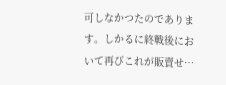可しなかつたのであります。しかるに終戰後において再びこれが販賣せ…